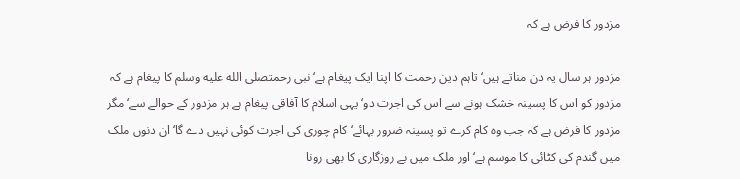مزدور کا فرض ہے کہ

مزدور ہر سال یہ دن مناتے ہیں‘ تاہم دین رحمت کا اپنا ایک پیغام ہے‘ نبی رحمتصلى الله عليه وسلم کا پیغام ہے کہ مزدور کو اس کا پسینہ خشک ہونے سے اس کی اجرت دو‘ یہی اسلام کا آفاقی پیغام ہے ہر مزدور کے حوالے سے‘ مگر مزدور کا فرض ہے کہ جب وہ کام کرے تو پسینہ ضرور بہائے‘ کام چوری کی اجرت کوئی نہیں دے گا‘ ان دنوں ملک میں گندم کی کٹائی کا موسم ہے‘ اور ملک میں بے روزگاری کا بھی رونا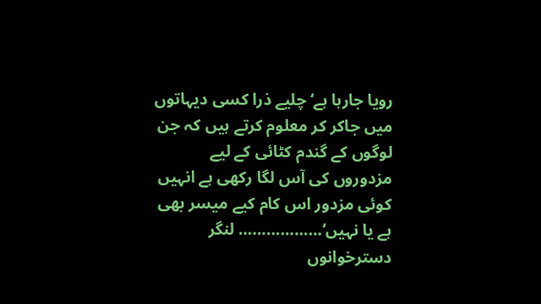رویا جارہا ہے‘ چلیے ذرا کسی دیہاتوں میں جاکر کر معلوم کرتے ہیں کہ جن لوگوں کے گندم کٹائی کے لیے مزدوروں کی آس لگا رکھی ہے انہیں کوئی مزدور اس کام کیے میسر بھی ہے یا نہیں‘……………… لنگر دسترخوانوں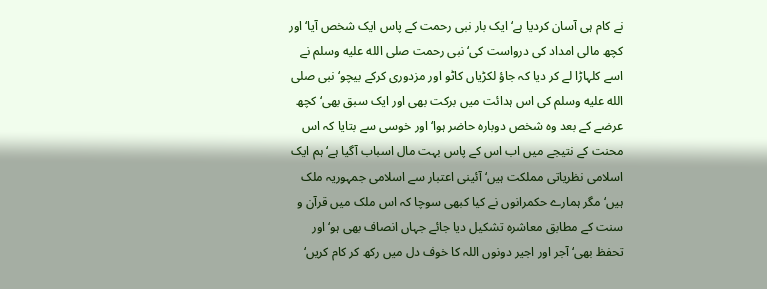نے کام ہی آسان کردیا ہے‘ ایک بار نبی رحمت کے پاس ایک شخص آیا‘ اور کچھ مالی امداد کی درواست کی‘ نبی رحمت صلى الله عليه وسلم نے اسے کلہاڑا لے کر دیا کہ جاؤ لکڑیاں کاٹو اور مزدوری کرکے بیچو‘ نبی صلى الله عليه وسلم کی اس ہدائت میں برکت بھی اور ایک سبق بھی‘ کچھ عرضے کے بعد وہ شخص دوبارہ حاضر ہوا‘ اور خوسی سے بتایا کہ اس محنت کے نتیجے میں اب اس کے پاس بہت مال اسباب آگیا ہے‘ ہم ایک اسلامی نظریاتی مملکت ہیں‘ آئینی اعتبار سے اسلامی جمہوریہ ملک ہیں‘ مگر ہمارے حکمرانوں نے کیا کبھی سوچا کہ اس ملک میں قرآن و سنت کے مطابق معاشرہ تشکیل دیا جائے جہاں انصاف بھی ہو‘ اور تحفظ بھی‘ آجر اور اجیر دونوں اللہ کا خوف دل میں رکھ کر کام کریں‘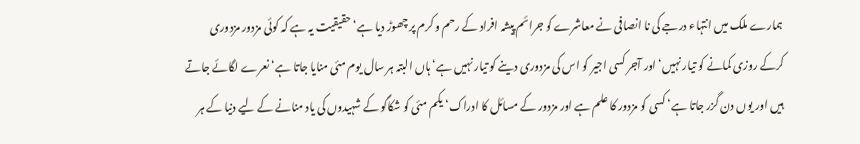ہمارے ملک میں انتہاء درجے کی نا انصافی نے معاشرے کو جرائم پیشہ افراد کے رحم و کرم پر چھوڑ دیا ہے‘ حقیقیت یہ ہے کہ کوئی مزدور مزدوری کرکے روزی کمانے کو تیار نہیں‘ اور آجر کسی اجیر کو اس کی مزدوری دینے کو تیار نہیں ہے‘ ہاں البتہ ہر سال یوم مئی منایا جاتا ہے‘ نعرے لگائے جاتے ہیں اور یوں دن گزر جاتا ہے‘ کسی کو مزدور کا علم ہے اور مزدور کے مسائل کا ادراک‘ یکم مئی کو شکاگو کے شہیدوں کی یاد منانے کے لیے دنیا کے ہر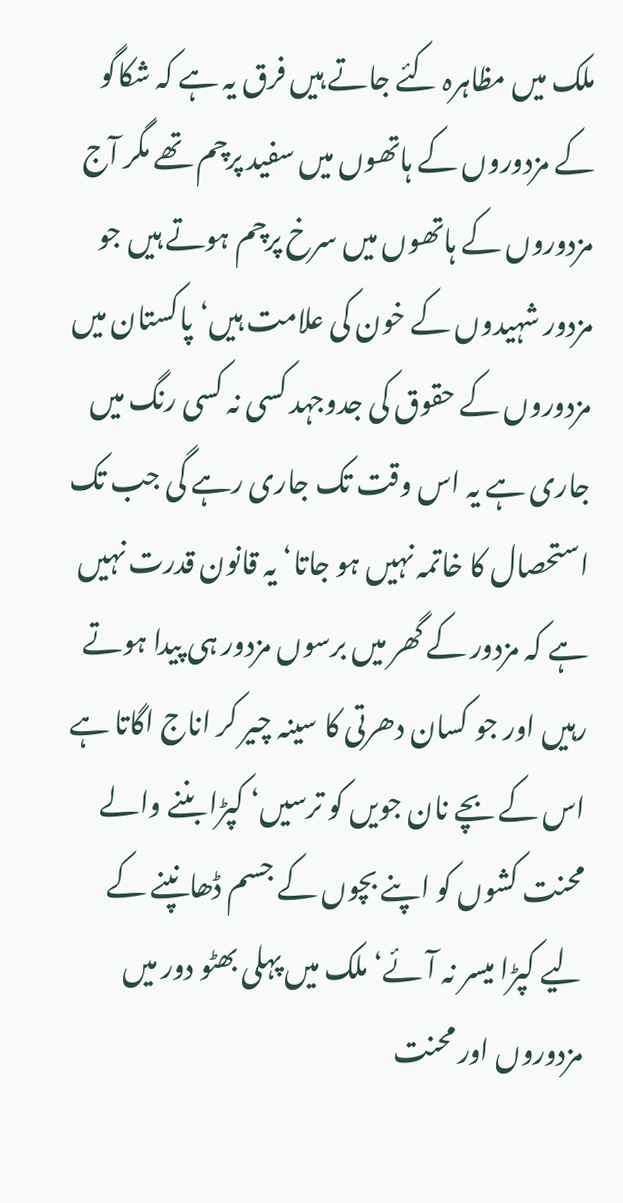ملک میں مظاہرہ کئے جاتے ہیں فرق یہ ہے کہ شکاگو کے مزدوروں کے ہاتھوں میں سفید پرچم تھے مگر آج مزدوروں کے ہاتھوں میں سرخ پرچم ہوتے ہیں جو مزدور شہیدوں کے خون کی علامت ہیں‘پاکستان میں مزدوروں کے حقوق کی جدوجہد کسی نہ کسی رنگ میں جاری ہے یہ اس وقت تک جاری رہے گی جب تک استحصال کا خاتمہ نہیں ہو جاتا‘ یہ قانون قدرت نہیں ہے کہ مزدور کے گھر میں برسوں مزدور ہی پیدا ہوتے رہیں اور جو کسان دھرتی کا سینہ چیر کر اناج اگاتا ہے اس کے بچے نان جویں کو ترسیں‘ کپڑا بننے والے محنت کشوں کو اپنے بچوں کے جسم ڈھانپنے کے لیے کپڑا میسر نہ آئے‘ ملک میں پہلی بھٹو دور میں مزدوروں اور محنت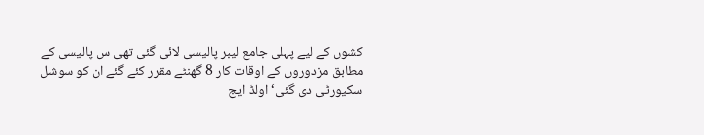کشوں کے لیے پہلی جامع لیبر پالیسی لائی گئی تھی س پالیسی کے مطابق مزدوروں کے اوقات کار 8 گھنٹے مقرر کئے گئے ان کو سوشل سکیورٹی دی گئی‘ اولڈ ایج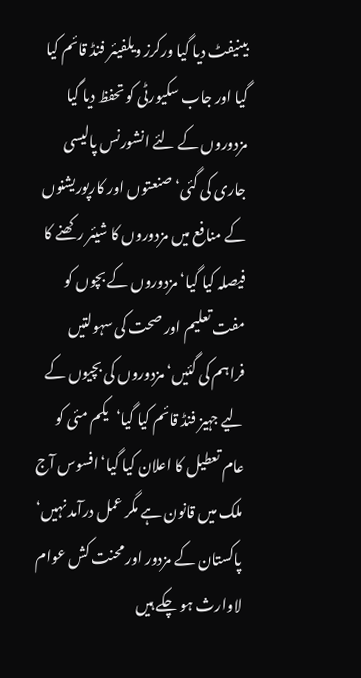بینیفٹ دیا گیا ورکرز ویلفیئر فنڈ قائم کیا گیا اور جاب سکیورٹی کو تحفظ دیا گیا مزدوروں کے لئے انشورنس پالیسی جاری کی گئی‘ صنعتوں اور کارپوریشنوں کے منافع میں مزدوروں کا شیئر رکھنے کا فیصلہ کیا گیا‘ مزدوروں کے بچوں کو مفت تعلیم اور صحت کی سہولتیں فراہم کی گئیں‘ مزدوروں کی بچیوں کے لیے جہیز فنڈ قائم کیا گیا‘یکم مئی کو عام تعطیل کا اعلان کیا گیا‘افسوس آج ملک میں قانون ہے مگر عمل درآمد نہیں‘ پاکستان کے مزدور اور محنت کش عوام لاوارث ہو چکے ہیں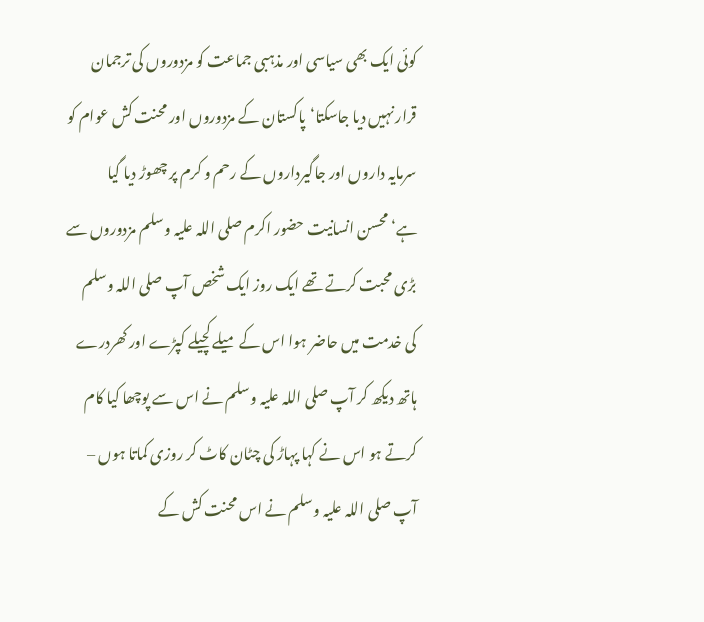کوئی ایک بھی سیاسی اور مذہبی جماعت کو مزدوروں کی ترجمان قرار نہیں دیا جاسکتا‘پاکستان کے مزدوروں اور محنت کش عوام کو سرمایہ داروں اور جاگیرداروں کے رحم و کرم پر چھوڑ دیا گیا ہے‘محسن انسانیت حضور اکرم صلی اللہ علیہ وسلم مزدوروں سے بڑی محبت کرتے تھے ایک روز ایک شخص آپ صلی اللہ وسلم کی خدمت میں حاضر ہوا اس کے میلے کچیلے کپڑے اور کھردرے ہاتھ دیکھ کر آپ صلی اللہ علیہ وسلم نے اس سے پوچھا کیا کام کرتے ہو اس نے کہا پہاڑ کی چٹان کاٹ کر روزی کماتا ہوں – آپ صلی اللہ علیہ وسلم نے اس محنت کش کے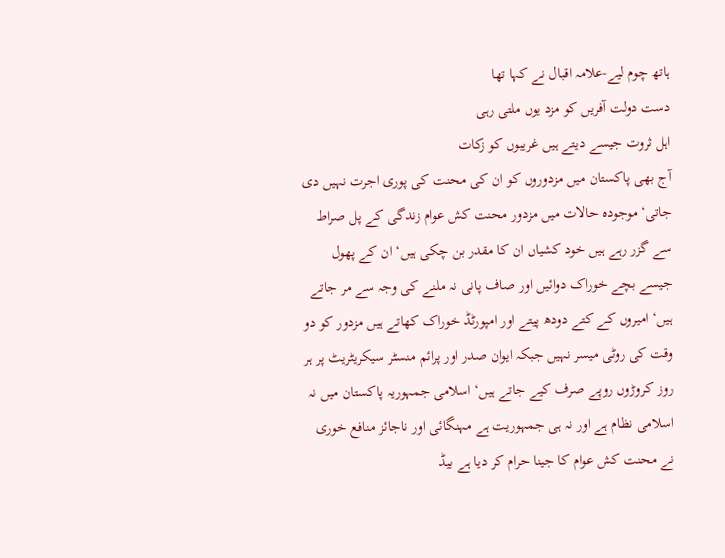ہاتھ چوم لیے-علامہ اقبال نے کہا تھا
دست دولت آفریں کو مزد یوں ملتی رہی
اہل ثروت جیسے دیتے ہیں غریبوں کو زکات
آج بھی پاکستان میں مزدوروں کو ان کی محنت کی پوری اجرت نہیں دی جاتی‘موجودہ حالات میں مزدور محنت کش عوام زندگی کے پل صراط سے گزر رہے ہیں خود کشیاں ان کا مقدر بن چکی ہیں‘ ان کے پھول جیسے بچے خوراک دوائیں اور صاف پانی نہ ملنے کی وجہ سے مر جاتے ہیں‘ امیروں کے کتے دودھ پیتے اور امپورٹڈ خوراک کھاتے ہیں مزدور کو دو وقت کی روٹی میسر نہیں جبکہ ایوان صدر اور پرائم منسٹر سیکریٹریٹ پر ہر روز کروڑوں روپے صرف کیے جاتے ہیں‘ اسلامی جمہوریہ پاکستان میں نہ اسلامی نظام ہے اور نہ ہی جمہوریت ہے مہنگائی اور ناجائز منافع خوری نے محنت کش عوام کا جینا حرام کر دیا ہے بیڈ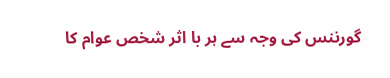گورننس کی وجہ سے ہر با اثر شخص عوام کا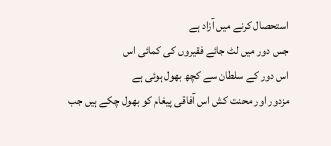استحصال کرنے میں آزاد ہے
جس دور میں لٹ جائے فقیروں کی کمائی اس
اس دور کے سلطان سے کچھ بھول ہوئی ہے
مزدور اور محنت کش اس آفاقی پیغام کو بھول چکے ہیں جب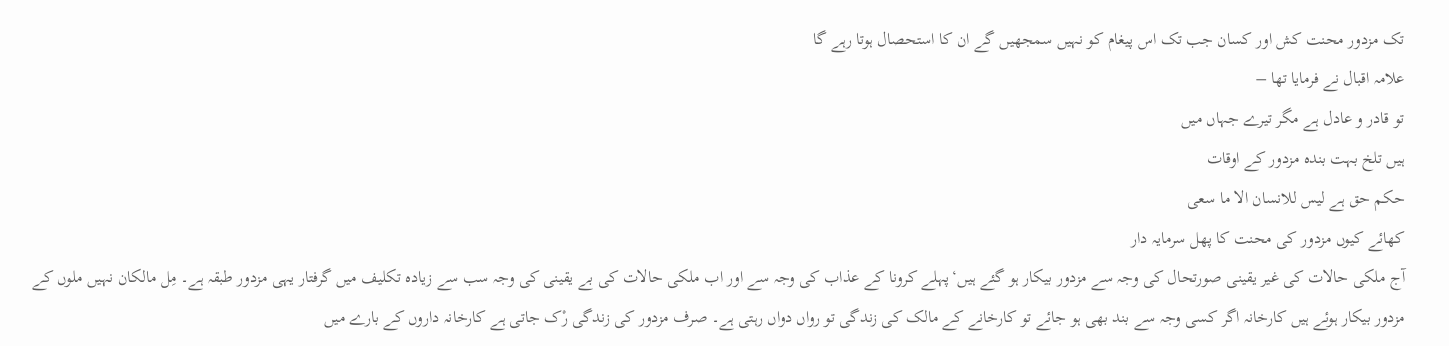تک مزدور محنت کش اور کسان جب تک اس پیغام کو نہیں سمجھیں گے ان کا استحصال ہوتا رہے گا
علامہ اقبال نے فرمایا تھا –
تو قادر و عادل ہے مگر تیرے جہاں میں
ہیں تلخ بہت بندہ مزدور کے اوقات
حکم حق ہے لیس للانسان الا ما سعی
کھائے کیوں مزدور کی محنت کا پھل سرمایہ دار
آج ملکی حالات کی غیر یقینی صورتحال کی وجہ سے مزدور بیکار ہو گئے ہیں‘پہلے کرونا کے عذاب کی وجہ سے اور اب ملکی حالات کی بے یقینی کی وجہ سب سے زیادہ تکلیف میں گرفتار یہی مزدور طبقہ ہے۔ مِل مالکان نہیں ملوں کے مزدور بیکار ہوئے ہیں کارخانہ اگر کسی وجہ سے بند بھی ہو جائے تو کارخانے کے مالک کی زندگی تو رواں دواں رہتی ہے۔ صرف مزدور کی زندگی رْک جاتی ہے کارخانہ داروں کے بارے میں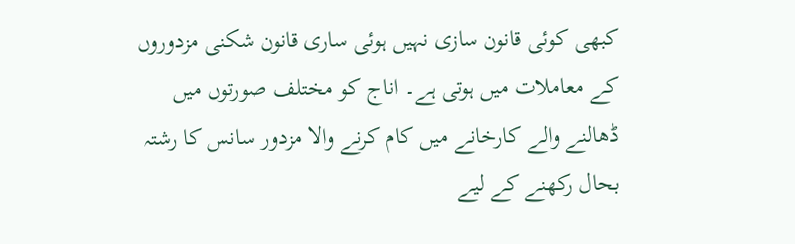کبھی کوئی قانون سازی نہیں ہوئی ساری قانون شکنی مزدوروں کے معاملات میں ہوتی ہے۔ اناج کو مختلف صورتوں میں ڈھالنے والے کارخانے میں کام کرنے والا مزدور سانس کا رشتہ بحال رکھنے کے لیے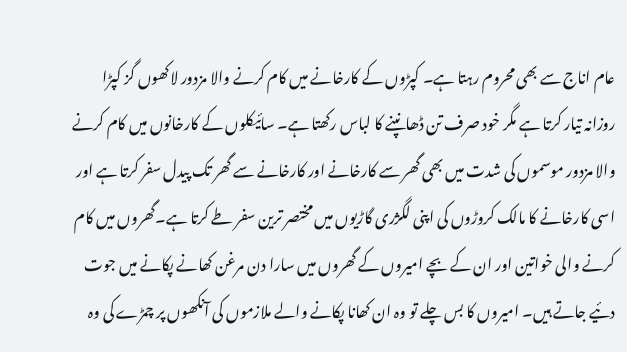عام اناج سے بھی محروم رہتا ہے۔ کپڑوں کے کارخانے میں کام کرنے والا مزدور لاکھوں گز کپڑا روزانہ تیار کرتا ہے مگر خود صرف تن ڈھانپنے کا لباس رکھتا ہے۔ سائیکلوں کے کارخانوں میں کام کرنے والا مزدور موسموں کی شدت میں بھی گھر سے کارخانے اور کارخانے سے گھر تک پیدل سفر کرتا ہے اور اسی کارخانے کا مالک کروڑوں کی اپنی لگژری گاڑیوں میں مختصر ترین سفر طے کرتا ہے۔گھروں میں کام کرنے والی خواتین اور ان کے بچے امیروں کے گھروں میں سارا دن مرغن کھانے پکانے میں جوت دئیے جاتے ہیں۔ امیروں کا بس چلے تو وہ ان کھانا پکانے والے ملازموں کی آنکھوں پر چمڑے کی وہ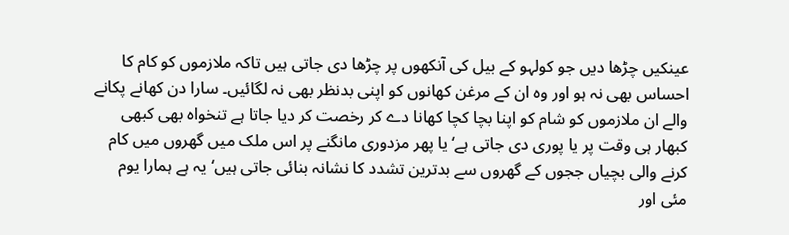عینکیں چڑھا دیں جو کولہو کے بیل کی آنکھوں پر چڑھا دی جاتی ہیں تاکہ ملازموں کو کام کا احساس بھی نہ ہو اور وہ ان کے مرغن کھانوں کو اپنی بدنظر بھی نہ لگائیں۔ سارا دن کھانے پکانے والے ان ملازموں کو شام کو اپنا بچا کچا کھانا دے کر رخصت کر دیا جاتا ہے تنخواہ بھی کبھی کبھار ہی وقت پر یا پوری دی جاتی ہے‘ یا پھر مزدوری مانگنے پر اس ملک میں گھروں میں کام کرنے والی بچیاں ججوں کے گھروں سے بدترین تشدد کا نشانہ بنائی جاتی ہیں‘ یہ ہے ہمارا یوم مئی اور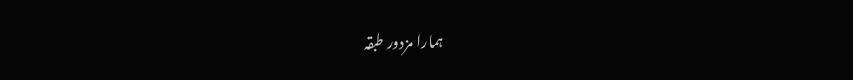ہمارا مزدور طبقہ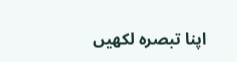اپنا تبصرہ لکھیں